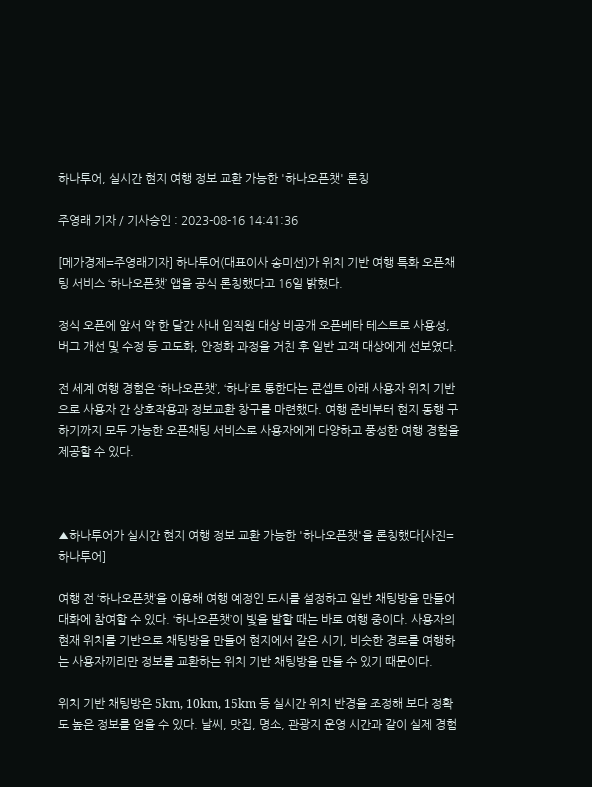하나투어, 실시간 현지 여행 정보 교환 가능한 '하나오픈챗' 론칭

주영래 기자 / 기사승인 : 2023-08-16 14:41:36

[메가경제=주영래기자] 하나투어(대표이사 송미선)가 위치 기반 여행 특화 오픈채팅 서비스 ‘하나오픈챗’ 앱을 공식 론칭했다고 16일 밝혔다.

정식 오픈에 앞서 약 한 달간 사내 임직원 대상 비공개 오픈베타 테스트로 사용성, 버그 개선 및 수정 등 고도화, 안정화 과정을 거친 후 일반 고객 대상에게 선보였다.

전 세계 여행 경험은 ‘하나오픈챗’, ‘하나’로 통한다는 콘셉트 아래 사용자 위치 기반으로 사용자 간 상호작용과 정보교환 창구를 마련했다. 여행 준비부터 현지 동행 구하기까지 모두 가능한 오픈채팅 서비스로 사용자에게 다양하고 풍성한 여행 경험을 제공할 수 있다.



▲하나투어가 실시간 현지 여행 정보 교환 가능한 '하나오픈챗'을 론칭했다[사진=하나투어]

여행 전 ‘하나오픈챗’을 이용해 여행 예정인 도시를 설정하고 일반 채팅방을 만들어 대화에 참여할 수 있다. ‘하나오픈챗’이 빛을 발할 때는 바로 여행 중이다. 사용자의 현재 위치를 기반으로 채팅방을 만들어 현지에서 같은 시기, 비슷한 경로를 여행하는 사용자끼리만 정보를 교환하는 위치 기반 채팅방을 만들 수 있기 때문이다.

위치 기반 채팅방은 5km, 10km, 15km 등 실시간 위치 반경을 조정해 보다 정확도 높은 정보를 얻을 수 있다. 날씨, 맛집, 명소, 관광지 운영 시간과 같이 실제 경험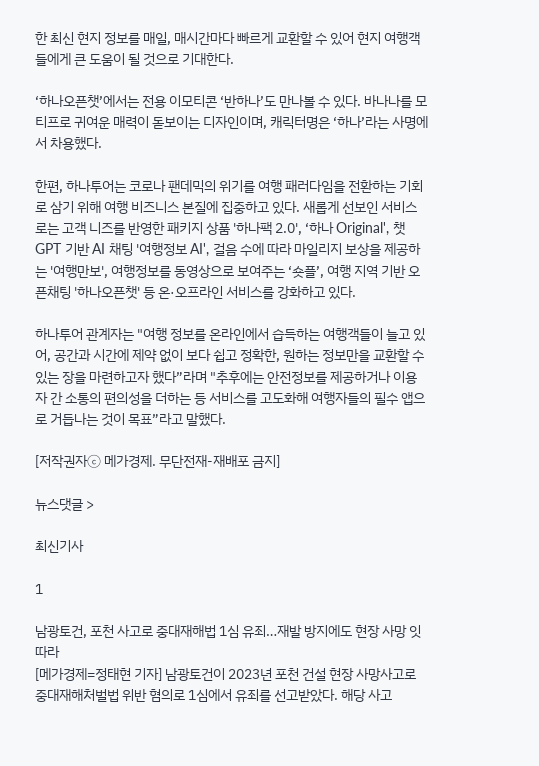한 최신 현지 정보를 매일, 매시간마다 빠르게 교환할 수 있어 현지 여행객들에게 큰 도움이 될 것으로 기대한다.

‘하나오픈챗’에서는 전용 이모티콘 ‘반하나’도 만나볼 수 있다. 바나나를 모티프로 귀여운 매력이 돋보이는 디자인이며, 캐릭터명은 ‘하나’라는 사명에서 차용했다.

한편, 하나투어는 코로나 팬데믹의 위기를 여행 패러다임을 전환하는 기회로 삼기 위해 여행 비즈니스 본질에 집중하고 있다. 새롭게 선보인 서비스로는 고객 니즈를 반영한 패키지 상품 '하나팩 2.0', ‘하나 Original', 챗GPT 기반 AI 채팅 '여행정보 AI', 걸음 수에 따라 마일리지 보상을 제공하는 '여행만보', 여행정보를 동영상으로 보여주는 ‘숏플’, 여행 지역 기반 오픈채팅 '하나오픈챗' 등 온·오프라인 서비스를 강화하고 있다.

하나투어 관계자는 "여행 정보를 온라인에서 습득하는 여행객들이 늘고 있어, 공간과 시간에 제약 없이 보다 쉽고 정확한, 원하는 정보만을 교환할 수 있는 장을 마련하고자 했다”라며 "추후에는 안전정보를 제공하거나 이용자 간 소통의 편의성을 더하는 등 서비스를 고도화해 여행자들의 필수 앱으로 거듭나는 것이 목표”라고 말했다.

[저작권자ⓒ 메가경제. 무단전재-재배포 금지]

뉴스댓글 >

최신기사

1

남광토건, 포천 사고로 중대재해법 1심 유죄…재발 방지에도 현장 사망 잇따라
[메가경제=정태현 기자] 남광토건이 2023년 포천 건설 현장 사망사고로 중대재해처벌법 위반 혐의로 1심에서 유죄를 선고받았다. 해당 사고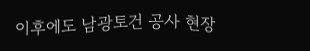이후에도 남광토건 공사 현장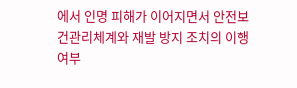에서 인명 피해가 이어지면서 안전보건관리체계와 재발 방지 조치의 이행 여부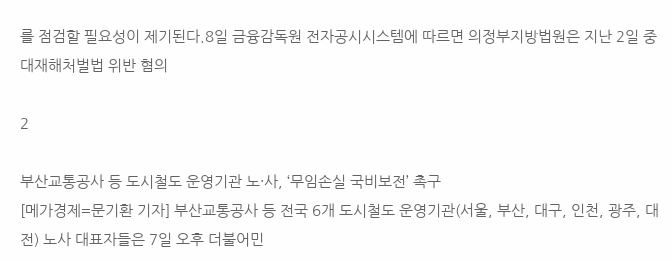를 점검할 필요성이 제기된다.8일 금융감독원 전자공시시스템에 따르면 의정부지방법원은 지난 2일 중대재해처벌법 위반 혐의

2

부산교통공사 등 도시철도 운영기관 노·사, ‘무임손실 국비보전’ 촉구
[메가경제=문기환 기자] 부산교통공사 등 전국 6개 도시철도 운영기관(서울, 부산, 대구, 인천, 광주, 대전) 노사 대표자들은 7일 오후 더불어민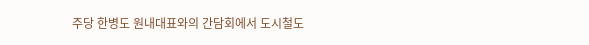주당 한병도 원내대표와의 간담회에서 도시철도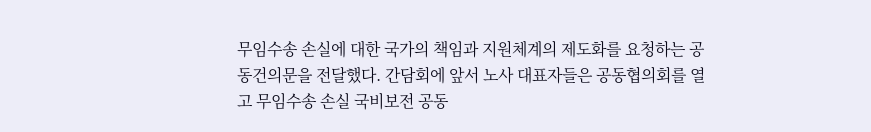무임수송 손실에 대한 국가의 책임과 지원체계의 제도화를 요청하는 공동건의문을 전달했다. 간담회에 앞서 노사 대표자들은 공동협의회를 열고 무임수송 손실 국비보전 공동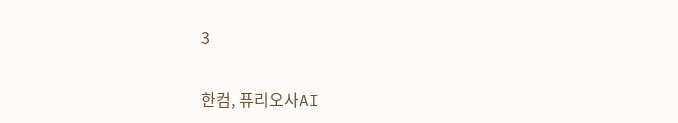3

한컴, 퓨리오사AI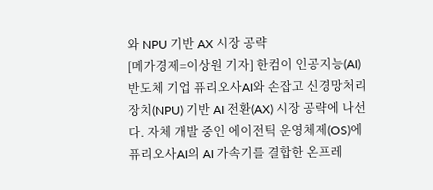와 NPU 기반 AX 시장 공략
[메가경제=이상원 기자] 한컴이 인공지능(AI) 반도체 기업 퓨리오사AI와 손잡고 신경망처리장치(NPU) 기반 AI 전환(AX) 시장 공략에 나선다. 자체 개발 중인 에이전틱 운영체제(OS)에 퓨리오사AI의 AI 가속기를 결합한 온프레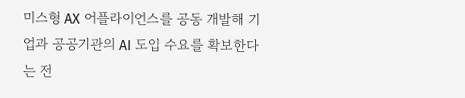미스형 AX 어플라이언스를 공동 개발해 기업과 공공기관의 AI 도입 수요를 확보한다는 전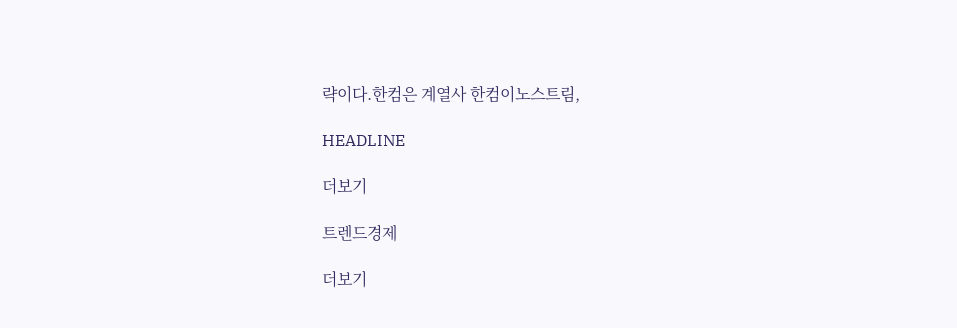략이다.한컴은 계열사 한컴이노스트림,

HEADLINE

더보기

트렌드경제

더보기